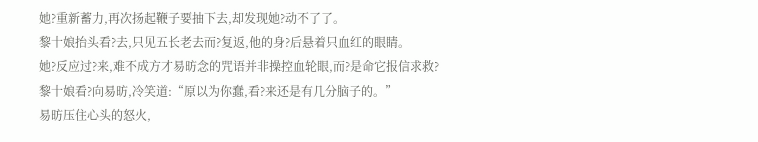她?重新蓄力,再次扬起鞭子要抽下去,却发现她?动不了了。
黎十娘抬头看?去,只见五长老去而?复返,他的身?后悬着只血红的眼睛。
她?反应过?来,难不成方才易昉念的咒语并非操控血轮眼,而?是命它报信求救?
黎十娘看?向易昉,冷笑道:“原以为你蠢,看?来还是有几分脑子的。”
易昉压住心头的怒火,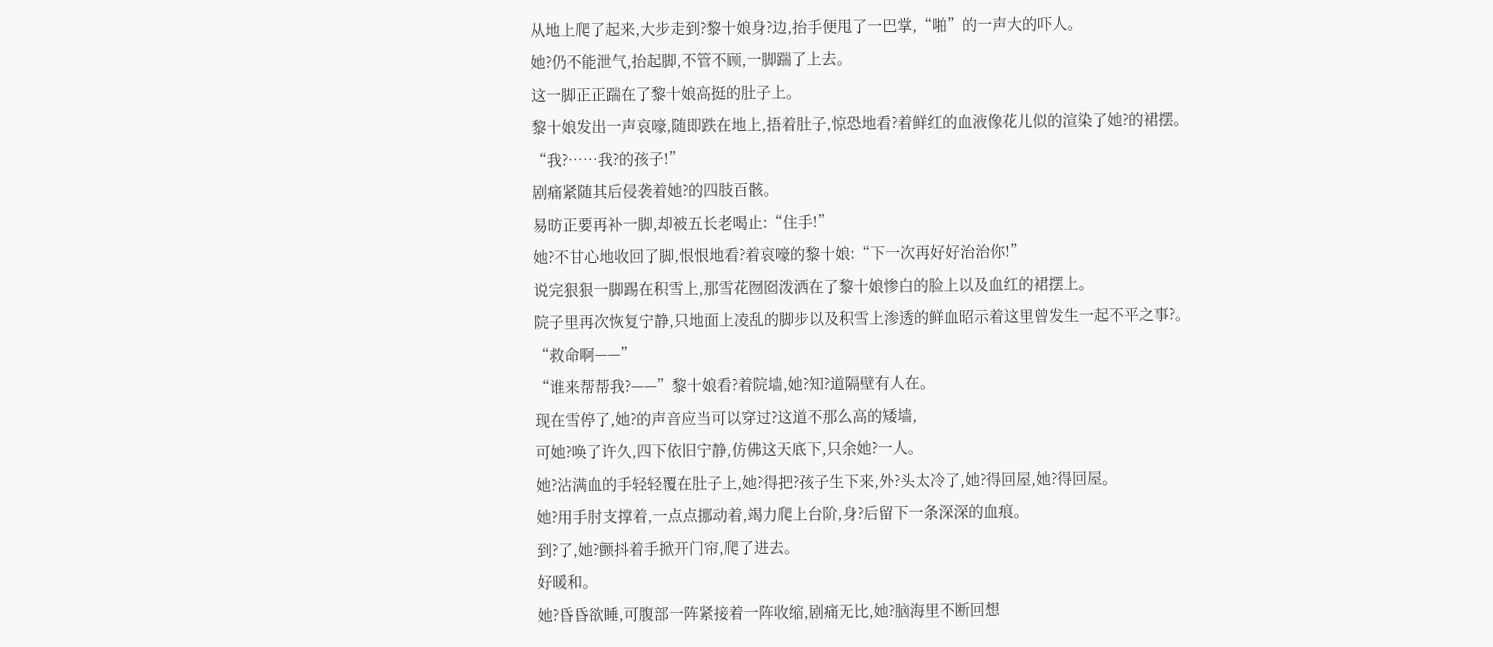从地上爬了起来,大步走到?黎十娘身?边,抬手便甩了一巴掌,“啪”的一声大的吓人。
她?仍不能泄气,抬起脚,不管不顾,一脚踹了上去。
这一脚正正踹在了黎十娘高挺的肚子上。
黎十娘发出一声哀嚎,随即跌在地上,捂着肚子,惊恐地看?着鲜红的血液像花儿似的渲染了她?的裙摆。
“我?……我?的孩子!”
剧痛紧随其后侵袭着她?的四肢百骸。
易昉正要再补一脚,却被五长老喝止:“住手!”
她?不甘心地收回了脚,恨恨地看?着哀嚎的黎十娘:“下一次再好好治治你!”
说完狠狠一脚踢在积雪上,那雪花囫囵泼洒在了黎十娘惨白的脸上以及血红的裙摆上。
院子里再次恢复宁静,只地面上凌乱的脚步以及积雪上渗透的鲜血昭示着这里曾发生一起不平之事?。
“救命啊——”
“谁来帮帮我?——”黎十娘看?着院墙,她?知?道隔壁有人在。
现在雪停了,她?的声音应当可以穿过?这道不那么高的矮墙,
可她?唤了许久,四下依旧宁静,仿佛这天底下,只余她?一人。
她?沾满血的手轻轻覆在肚子上,她?得把?孩子生下来,外?头太冷了,她?得回屋,她?得回屋。
她?用手肘支撑着,一点点挪动着,竭力爬上台阶,身?后留下一条深深的血痕。
到?了,她?颤抖着手掀开门帘,爬了进去。
好暖和。
她?昏昏欲睡,可腹部一阵紧接着一阵收缩,剧痛无比,她?脑海里不断回想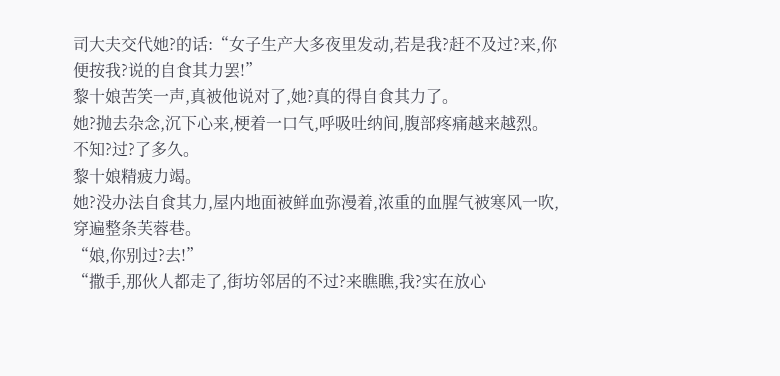司大夫交代她?的话:“女子生产大多夜里发动,若是我?赶不及过?来,你便按我?说的自食其力罢!”
黎十娘苦笑一声,真被他说对了,她?真的得自食其力了。
她?抛去杂念,沉下心来,梗着一口气,呼吸吐纳间,腹部疼痛越来越烈。
不知?过?了多久。
黎十娘精疲力竭。
她?没办法自食其力,屋内地面被鲜血弥漫着,浓重的血腥气被寒风一吹,穿遍整条芙蓉巷。
“娘,你别过?去!”
“撒手,那伙人都走了,街坊邻居的不过?来瞧瞧,我?实在放心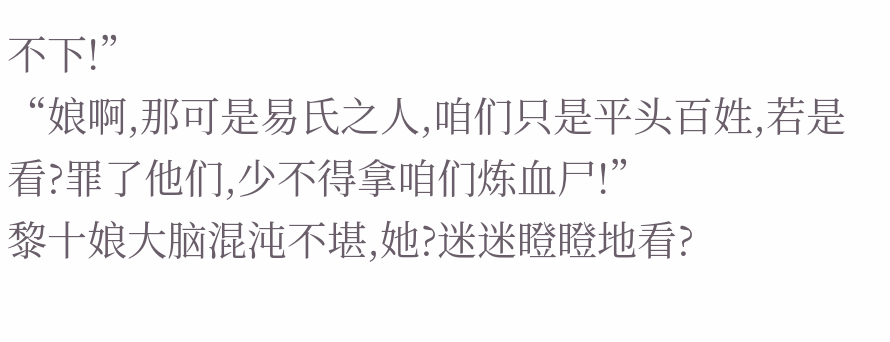不下!”
“娘啊,那可是易氏之人,咱们只是平头百姓,若是看?罪了他们,少不得拿咱们炼血尸!”
黎十娘大脑混沌不堪,她?迷迷瞪瞪地看?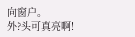向窗户。
外?头可真亮啊!